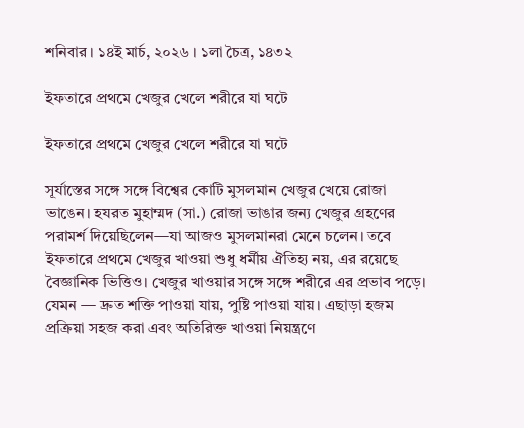শনিবার । ১৪ই মার্চ, ২০২৬ । ১লা চৈত্র, ১৪৩২

ইফতারে প্রথমে খেজুর খেলে শরীরে যা ঘটে

ইফতারে প্রথমে খেজুর খেলে শরীরে যা ঘটে

সূর্যাস্তের সঙ্গে সঙ্গে বিশ্বের কোটি মুসলমান খেজুর খেয়ে রোজা ভাঙেন। হযরত মুহাম্মদ (সা.) রোজা ভাঙার জন্য খেজুর গ্রহণের পরামর্শ দিয়েছিলেন—যা আজও মুসলমানরা মেনে চলেন। তবে ইফতারে প্রথমে খেজুর খাওয়া শুধু ধর্মীয় ঐতিহ্য নয়, এর রয়েছে বৈজ্ঞানিক ভিত্তিও। খেজুর খাওয়ার সঙ্গে সঙ্গে শরীরে এর প্রভাব পড়ে। যেমন — দ্রুত শক্তি পাওয়া যায়, পুষ্টি পাওয়া যায়। এছাড়া হজম প্রক্রিয়া সহজ করা এবং অতিরিক্ত খাওয়া নিয়ন্ত্রণে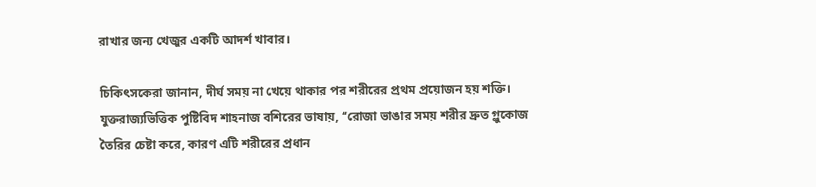রাখার জন্য খেজুর একটি আদর্শ খাবার।

চিকিৎসকেরা জানান, দীর্ঘ সময় না খেয়ে থাকার পর শরীরের প্রথম প্রয়োজন হয় শক্তি। যুক্তরাজ্যভিত্তিক পুষ্টিবিদ শাহনাজ বশিরের ভাষায়, ‘‘রোজা ভাঙার সময় শরীর দ্রুত গ্লুকোজ তৈরির চেষ্টা করে, কারণ এটি শরীরের প্রধান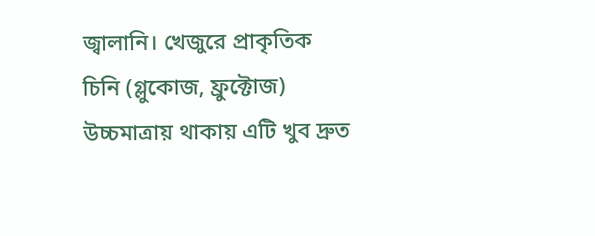জ্বালানি। খেজুরে প্রাকৃতিক চিনি (গ্লুকোজ, ফ্রুক্টোজ) উচ্চমাত্রায় থাকায় এটি খুব দ্রুত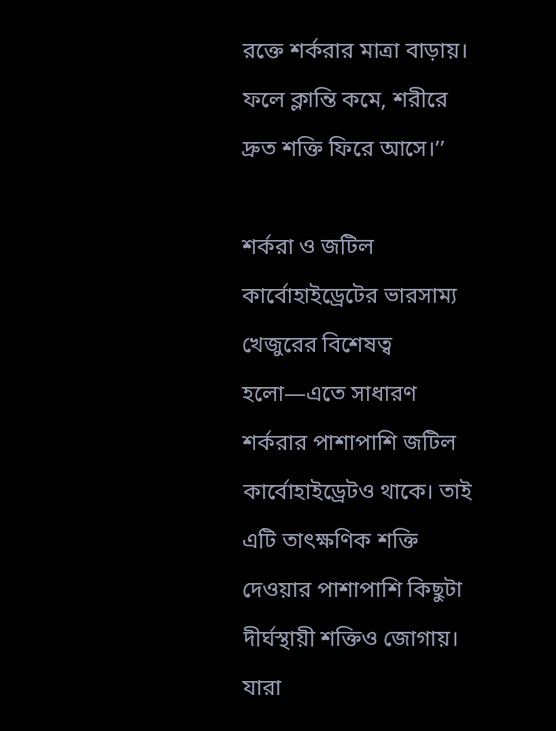রক্তে শর্করার মাত্রা বাড়ায়। ফলে ক্লান্তি কমে, শরীরে দ্রুত শক্তি ফিরে আসে।’’

শর্করা ও জটিল কার্বোহাইড্রেটের ভারসাম্য
খেজুরের বিশেষত্ব হলো—এতে সাধারণ শর্করার পাশাপাশি জটিল কার্বোহাইড্রেটও থাকে। তাই এটি তাৎক্ষণিক শক্তি দেওয়ার পাশাপাশি কিছুটা দীর্ঘস্থায়ী শক্তিও জোগায়। যারা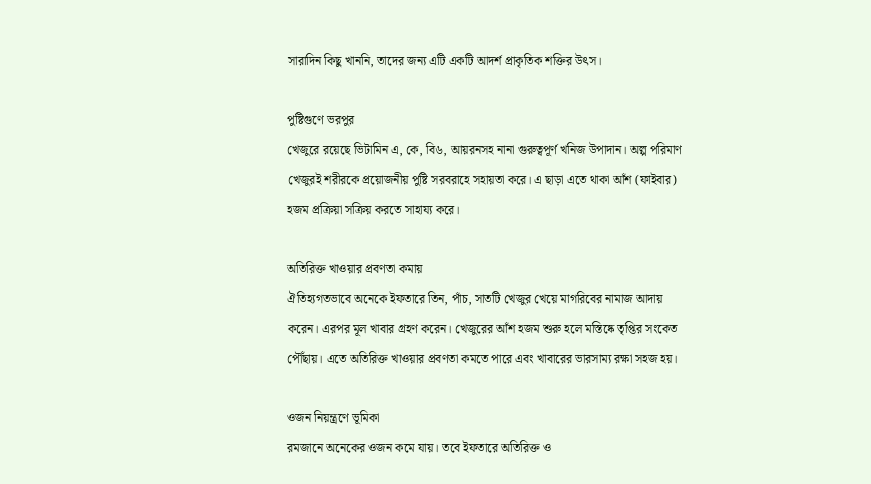সারাদিন কিছু খাননি, তাদের জন্য এটি একটি আদর্শ প্রাকৃতিক শক্তির উৎস।

পুষ্টিগুণে ভরপুর
খেজুরে রয়েছে ভিটামিন এ, কে, বি৬, আয়রনসহ নানা গুরুত্বপূর্ণ খনিজ উপাদান। অল্প পরিমাণ খেজুরই শরীরকে প্রয়োজনীয় পুষ্টি সরবরাহে সহায়তা করে। এ ছাড়া এতে থাকা আঁশ (ফাইবার) হজম প্রক্রিয়া সক্রিয় করতে সাহায্য করে।

অতিরিক্ত খাওয়ার প্রবণতা কমায়
ঐতিহ্যগতভাবে অনেকে ইফতারে তিন, পাঁচ, সাতটি খেজুর খেয়ে মাগরিবের নামাজ আদায় করেন। এরপর মূল খাবার গ্রহণ করেন। খেজুরের আঁশ হজম শুরু হলে মস্তিষ্কে তৃপ্তির সংকেত পৌঁছায়। এতে অতিরিক্ত খাওয়ার প্রবণতা কমতে পারে এবং খাবারের ভারসাম্য রক্ষা সহজ হয়।

ওজন নিয়ন্ত্রণে ভূমিকা
রমজানে অনেকের ওজন কমে যায়। তবে ইফতারে অতিরিক্ত ও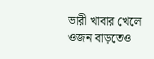ভারী খাবার খেলে ওজন বাড়তেও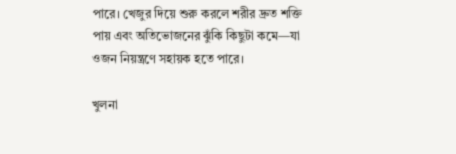পারে। খেজুর দিয়ে শুরু করলে শরীর দ্রুত শক্তি পায় এবং অতিভোজনের ঝুঁকি কিছুটা কমে—যা ওজন নিয়ন্ত্রণে সহায়ক হতে পারে।

খুলনা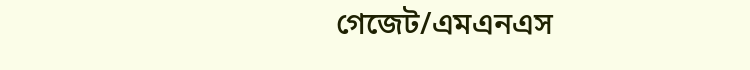গেজেট/এমএনএস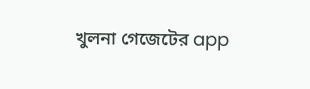খুলনা গেজেটের app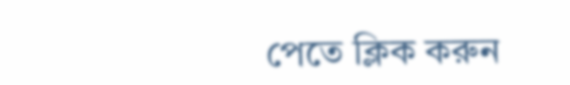পেতে ক্লিক করুন